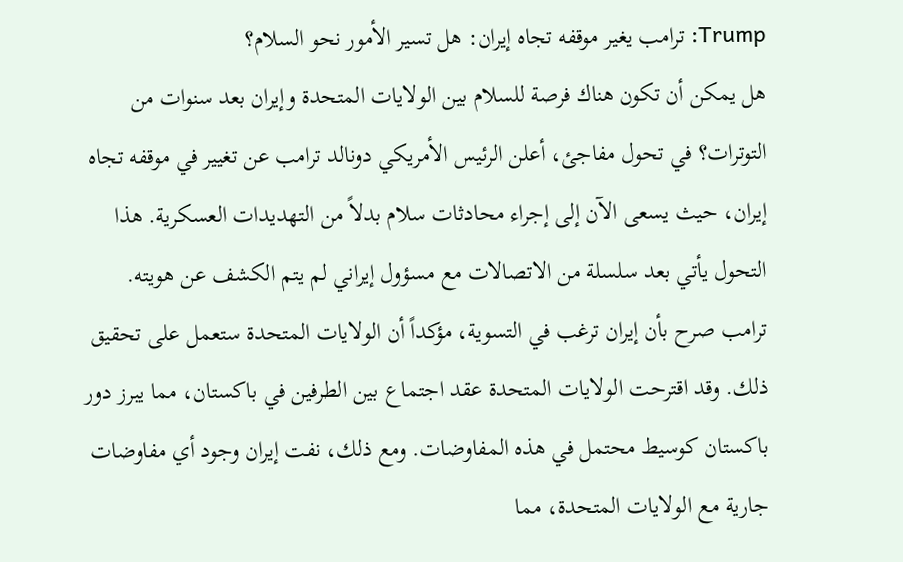Trump: ترامب يغير موقفه تجاه إيران: هل تسير الأمور نحو السلام؟
هل يمكن أن تكون هناك فرصة للسلام بين الولايات المتحدة وإيران بعد سنوات من التوترات؟ في تحول مفاجئ، أعلن الرئيس الأمريكي دونالد ترامب عن تغيير في موقفه تجاه إيران، حيث يسعى الآن إلى إجراء محادثات سلام بدلاً من التهديدات العسكرية. هذا التحول يأتي بعد سلسلة من الاتصالات مع مسؤول إيراني لم يتم الكشف عن هويته.
ترامب صرح بأن إيران ترغب في التسوية، مؤكداً أن الولايات المتحدة ستعمل على تحقيق ذلك. وقد اقترحت الولايات المتحدة عقد اجتماع بين الطرفين في باكستان، مما يبرز دور باكستان كوسيط محتمل في هذه المفاوضات. ومع ذلك، نفت إيران وجود أي مفاوضات جارية مع الولايات المتحدة، مما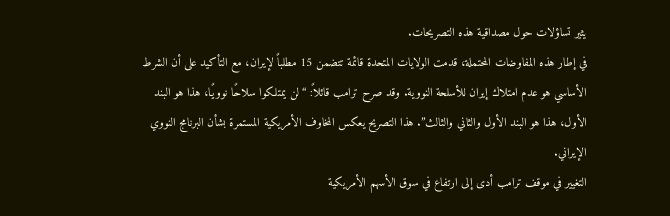يثير تساؤلات حول مصداقية هذه التصريحات.
في إطار هذه المفاوضات المحتملة، قدمت الولايات المتحدة قائمة تتضمن 15 مطلباً لإيران، مع التأكيد على أن الشرط الأساسي هو عدم امتلاك إيران للأسلحة النووية. وقد صرح ترامب قائلاً: “لن يمتلكوا سلاحًا نوويًا، هذا هو البند الأول، هذا هو البند الأول والثاني والثالث”. هذا التصريح يعكس المخاوف الأمريكية المستمرة بشأن البرنامج النووي الإيراني.
التغيير في موقف ترامب أدى إلى ارتفاع في سوق الأسهم الأمريكية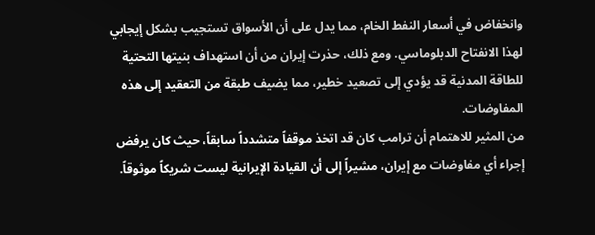وانخفاض في أسعار النفط الخام، مما يدل على أن الأسواق تستجيب بشكل إيجابي لهذا الانفتاح الدبلوماسي. ومع ذلك، حذرت إيران من أن استهداف بنيتها التحتية للطاقة المدنية قد يؤدي إلى تصعيد خطير، مما يضيف طبقة من التعقيد إلى هذه المفاوضات.
من المثير للاهتمام أن ترامب كان قد اتخذ موقفاً متشدداً سابقاً، حيث كان يرفض إجراء أي مفاوضات مع إيران، مشيراً إلى أن القيادة الإيرانية ليست شريكاً موثوقاً.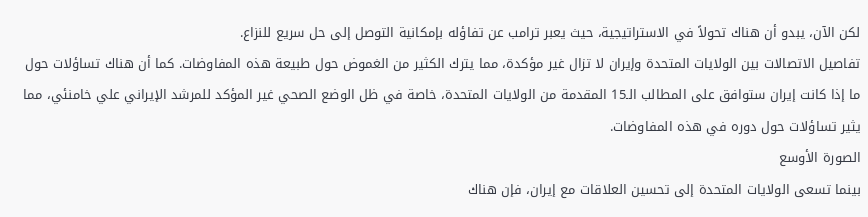لكن الآن، يبدو أن هناك تحولاً في الاستراتيجية، حيث يعبر ترامب عن تفاؤله بإمكانية التوصل إلى حل سريع للنزاع.
تفاصيل الاتصالات بين الولايات المتحدة وإيران لا تزال غير مؤكدة، مما يترك الكثير من الغموض حول طبيعة هذه المفاوضات. كما أن هناك تساؤلات حول ما إذا كانت إيران ستوافق على المطالب الـ15 المقدمة من الولايات المتحدة، خاصة في ظل الوضع الصحي غير المؤكد للمرشد الإيراني علي خامنئي، مما يثير تساؤلات حول دوره في هذه المفاوضات.
الصورة الأوسع
بينما تسعى الولايات المتحدة إلى تحسين العلاقات مع إيران، فإن هناك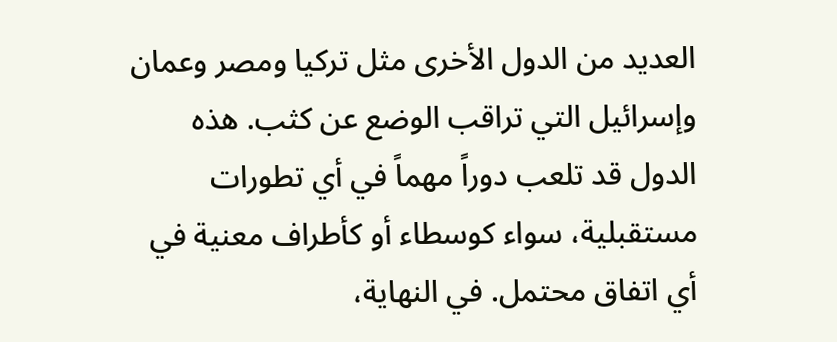العديد من الدول الأخرى مثل تركيا ومصر وعمان وإسرائيل التي تراقب الوضع عن كثب. هذه الدول قد تلعب دوراً مهماً في أي تطورات مستقبلية، سواء كوسطاء أو كأطراف معنية في أي اتفاق محتمل. في النهاية،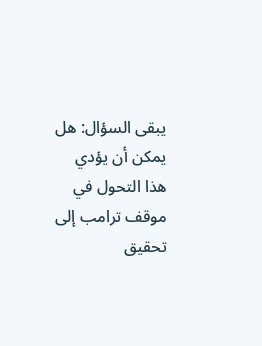يبقى السؤال: هل يمكن أن يؤدي هذا التحول في موقف ترامب إلى تحقيق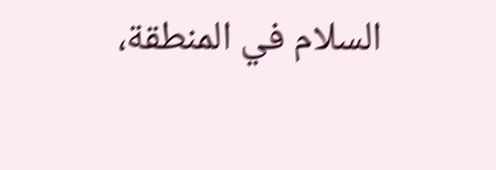السلام في المنطقة،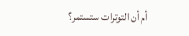أم أن التوترات ستستمر؟